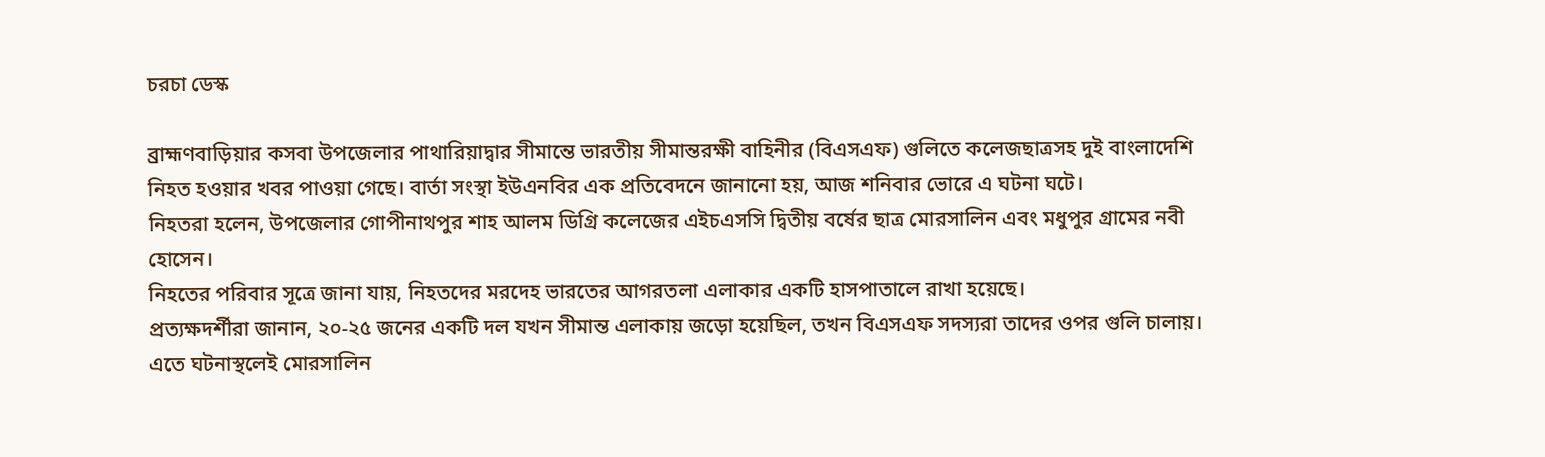চরচা ডেস্ক

ব্রাহ্মণবাড়িয়ার কসবা উপজেলার পাথারিয়াদ্বার সীমান্তে ভারতীয় সীমান্তরক্ষী বাহিনীর (বিএসএফ) গুলিতে কলেজছাত্রসহ দুই বাংলাদেশি নিহত হওয়ার খবর পাওয়া গেছে। বার্তা সংস্থা ইউএনবির এক প্রতিবেদনে জানানো হয়, আজ শনিবার ভোরে এ ঘটনা ঘটে।
নিহতরা হলেন, উপজেলার গোপীনাথপুর শাহ আলম ডিগ্রি কলেজের এইচএসসি দ্বিতীয় বর্ষের ছাত্র মোরসালিন এবং মধুপুর গ্রামের নবী হোসেন।
নিহতের পরিবার সূত্রে জানা যায়, নিহতদের মরদেহ ভারতের আগরতলা এলাকার একটি হাসপাতালে রাখা হয়েছে।
প্রত্যক্ষদর্শীরা জানান, ২০-২৫ জনের একটি দল যখন সীমান্ত এলাকায় জড়ো হয়েছিল, তখন বিএসএফ সদস্যরা তাদের ওপর গুলি চালায়। এতে ঘটনাস্থলেই মোরসালিন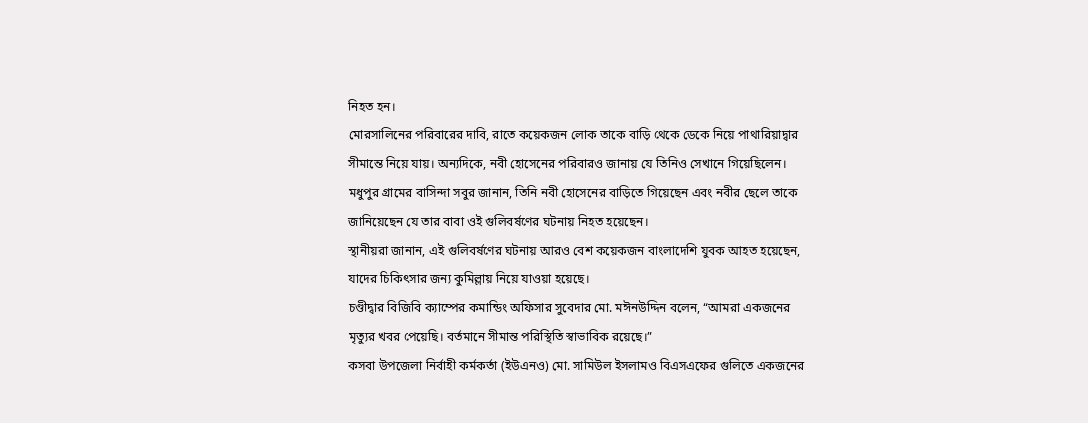নিহত হন।
মোরসালিনের পরিবারের দাবি, রাতে কয়েকজন লোক তাকে বাড়ি থেকে ডেকে নিয়ে পাথারিয়াদ্বার সীমান্তে নিয়ে যায়। অন্যদিকে, নবী হোসেনের পরিবারও জানায় যে তিনিও সেখানে গিয়েছিলেন।
মধুপুর গ্রামের বাসিন্দা সবুর জানান, তিনি নবী হোসেনের বাড়িতে গিয়েছেন এবং নবীর ছেলে তাকে জানিয়েছেন যে তার বাবা ওই গুলিবর্ষণের ঘটনায় নিহত হয়েছেন।
স্থানীয়রা জানান, এই গুলিবর্ষণের ঘটনায় আরও বেশ কয়েকজন বাংলাদেশি যুবক আহত হয়েছেন, যাদের চিকিৎসার জন্য কুমিল্লায় নিয়ে যাওয়া হয়েছে।
চণ্ডীদ্বার বিজিবি ক্যাম্পের কমান্ডিং অফিসার সুবেদার মো. মঈনউদ্দিন বলেন, “আমরা একজনের মৃত্যুর খবর পেয়েছি। বর্তমানে সীমান্ত পরিস্থিতি স্বাভাবিক রয়েছে।”
কসবা উপজেলা নির্বাহী কর্মকর্তা (ইউএনও) মো. সামিউল ইসলামও বিএসএফের গুলিতে একজনের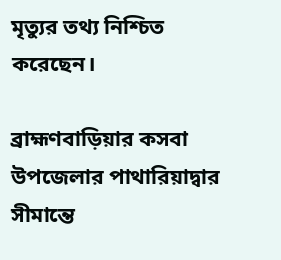মৃত্যুর তথ্য নিশ্চিত করেছেন।

ব্রাহ্মণবাড়িয়ার কসবা উপজেলার পাথারিয়াদ্বার সীমান্তে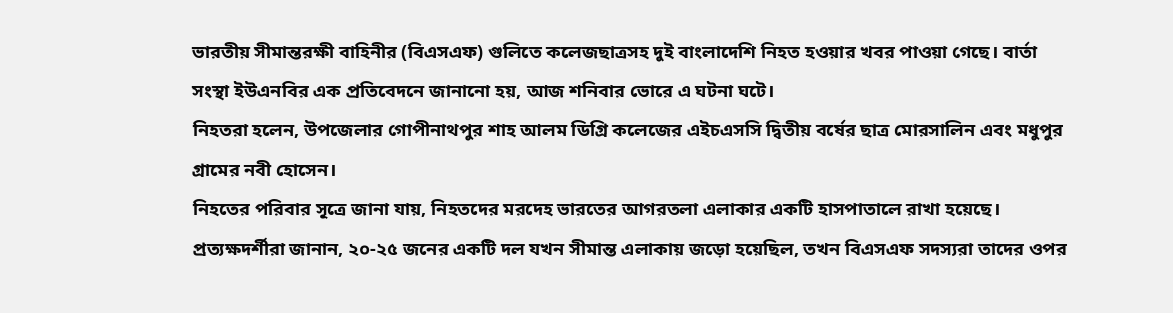ভারতীয় সীমান্তরক্ষী বাহিনীর (বিএসএফ) গুলিতে কলেজছাত্রসহ দুই বাংলাদেশি নিহত হওয়ার খবর পাওয়া গেছে। বার্তা সংস্থা ইউএনবির এক প্রতিবেদনে জানানো হয়, আজ শনিবার ভোরে এ ঘটনা ঘটে।
নিহতরা হলেন, উপজেলার গোপীনাথপুর শাহ আলম ডিগ্রি কলেজের এইচএসসি দ্বিতীয় বর্ষের ছাত্র মোরসালিন এবং মধুপুর গ্রামের নবী হোসেন।
নিহতের পরিবার সূত্রে জানা যায়, নিহতদের মরদেহ ভারতের আগরতলা এলাকার একটি হাসপাতালে রাখা হয়েছে।
প্রত্যক্ষদর্শীরা জানান, ২০-২৫ জনের একটি দল যখন সীমান্ত এলাকায় জড়ো হয়েছিল, তখন বিএসএফ সদস্যরা তাদের ওপর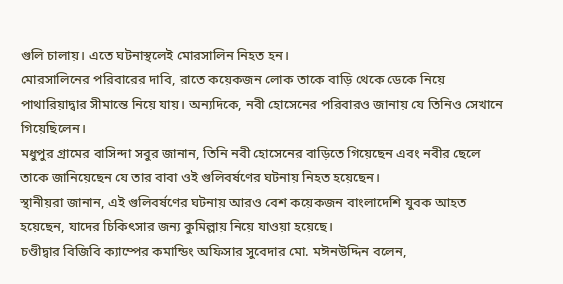গুলি চালায়। এতে ঘটনাস্থলেই মোরসালিন নিহত হন।
মোরসালিনের পরিবারের দাবি, রাতে কয়েকজন লোক তাকে বাড়ি থেকে ডেকে নিয়ে পাথারিয়াদ্বার সীমান্তে নিয়ে যায়। অন্যদিকে, নবী হোসেনের পরিবারও জানায় যে তিনিও সেখানে গিয়েছিলেন।
মধুপুর গ্রামের বাসিন্দা সবুর জানান, তিনি নবী হোসেনের বাড়িতে গিয়েছেন এবং নবীর ছেলে তাকে জানিয়েছেন যে তার বাবা ওই গুলিবর্ষণের ঘটনায় নিহত হয়েছেন।
স্থানীয়রা জানান, এই গুলিবর্ষণের ঘটনায় আরও বেশ কয়েকজন বাংলাদেশি যুবক আহত হয়েছেন, যাদের চিকিৎসার জন্য কুমিল্লায় নিয়ে যাওয়া হয়েছে।
চণ্ডীদ্বার বিজিবি ক্যাম্পের কমান্ডিং অফিসার সুবেদার মো. মঈনউদ্দিন বলেন,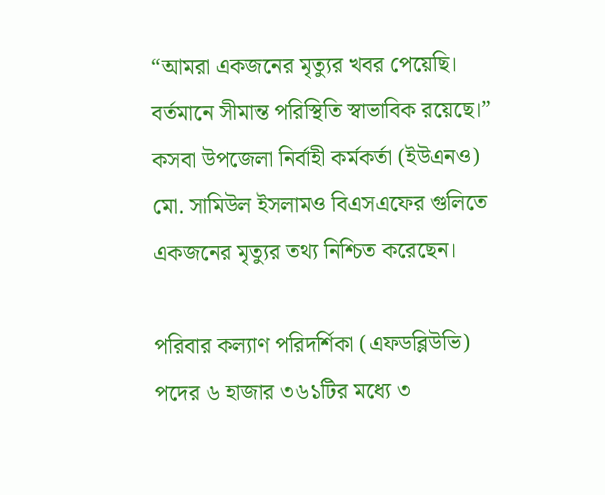“আমরা একজনের মৃত্যুর খবর পেয়েছি। বর্তমানে সীমান্ত পরিস্থিতি স্বাভাবিক রয়েছে।”
কসবা উপজেলা নির্বাহী কর্মকর্তা (ইউএনও) মো. সামিউল ইসলামও বিএসএফের গুলিতে একজনের মৃত্যুর তথ্য নিশ্চিত করেছেন।

পরিবার কল্যাণ পরিদর্শিকা (এফডব্লিউভি) পদের ৬ হাজার ৩৬১টির মধ্যে ৩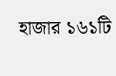হাজার ১৬১টি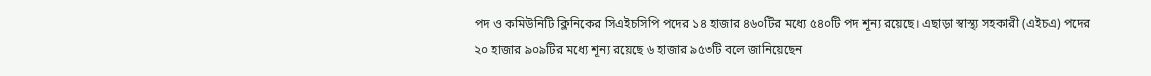পদ ও কমিউনিটি ক্লিনিকের সিএইচসিপি পদের ১৪ হাজার ৪৬০টির মধ্যে ৫৪০টি পদ শূন্য রয়েছে। এছাড়া স্বাস্থ্য সহকারী (এইচএ) পদের ২০ হাজার ৯০৯টির মধ্যে শূন্য রয়েছে ৬ হাজার ৯৫৩টি বলে জানিয়েছেন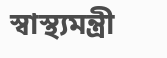স্বাস্থ্যমন্ত্রী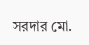সরদার মো.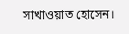সাখাওয়াত হোসেন।